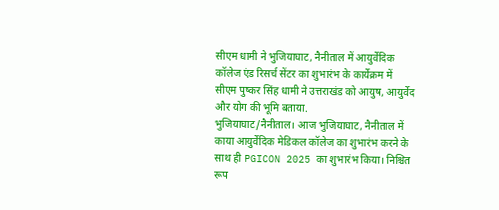सीएम धामी ने भुजियाघाट, नैनीताल में आयुर्वेदिक कॉलेज एंड रिसर्च सेंटर का शुभारंभ के कार्येक्रम में
सीएम पुष्कर सिंह धामी ने उत्तराखंड को आयुष, आयुर्वेद और योग की भूमि बताया.
भुजियाघाट/नैनीताल। आज भुजियाघाट, नैनीताल में काया आयुर्वेदिक मेडिकल कॉलेज का शुभारंभ करने के साथ ही PGICON 2025 का शुभारंभ किया। निश्चित रूप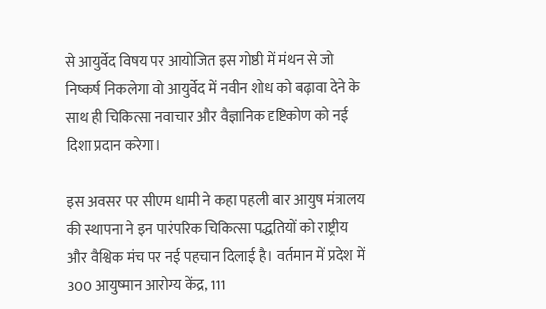से आयुर्वेद विषय पर आयोजित इस गोष्ठी में मंथन से जो निष्कर्ष निकलेगा वो आयुर्वेद में नवीन शोध को बढ़ावा देने के साथ ही चिकित्सा नवाचार और वैज्ञानिक दृष्टिकोण को नई दिशा प्रदान करेगा।

इस अवसर पर सीएम धामी ने कहा पहली बार आयुष मंत्रालय की स्थापना ने इन पारंपरिक चिकित्सा पद्धतियों को राष्ट्रीय और वैश्विक मंच पर नई पहचान दिलाई है। वर्तमान में प्रदेश में 300 आयुष्मान आरोग्य केंद्र, 111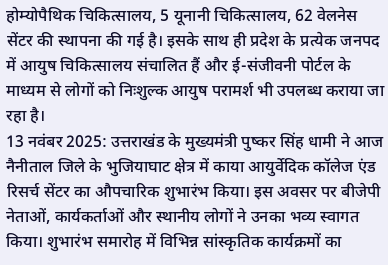होम्योपैथिक चिकित्सालय, 5 यूनानी चिकित्सालय, 62 वेलनेस सेंटर की स्थापना की गई है। इसके साथ ही प्रदेश के प्रत्येक जनपद में आयुष चिकित्सालय संचालित हैं और ई-संजीवनी पोर्टल के माध्यम से लोगों को निःशुल्क आयुष परामर्श भी उपलब्ध कराया जा रहा है।
13 नवंबर 2025: उत्तराखंड के मुख्यमंत्री पुष्कर सिंह धामी ने आज नैनीताल जिले के भुजियाघाट क्षेत्र में काया आयुर्वेदिक कॉलेज एंड रिसर्च सेंटर का औपचारिक शुभारंभ किया। इस अवसर पर बीजेपी नेताओं, कार्यकर्ताओं और स्थानीय लोगों ने उनका भव्य स्वागत किया। शुभारंभ समारोह में विभिन्न सांस्कृतिक कार्यक्रमों का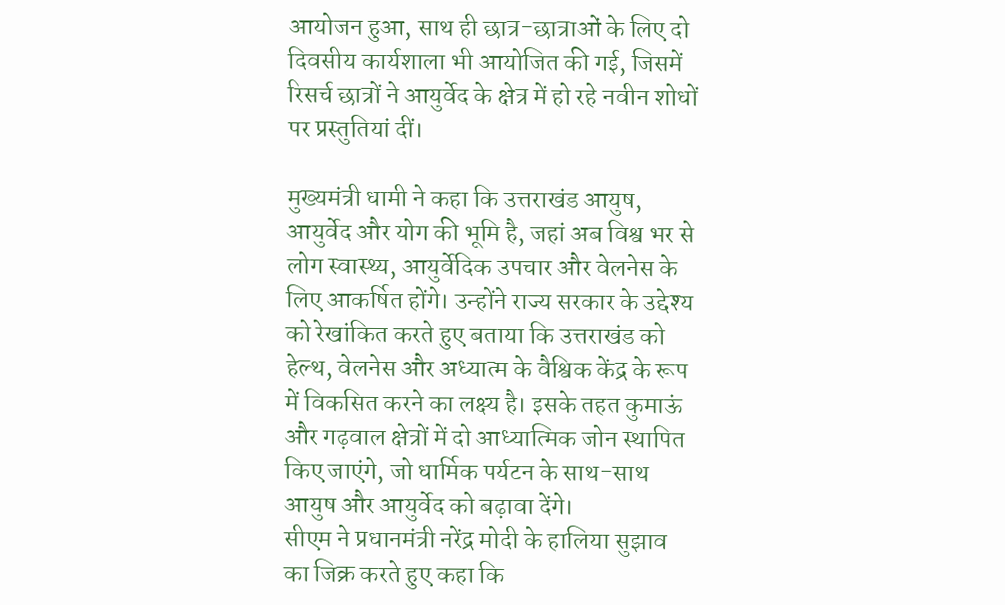आयोजन हुआ, साथ ही छात्र-छात्राओं के लिए दो दिवसीय कार्यशाला भी आयोजित की गई, जिसमें रिसर्च छात्रों ने आयुर्वेद के क्षेत्र में हो रहे नवीन शोधों पर प्रस्तुतियां दीं।

मुख्यमंत्री धामी ने कहा कि उत्तराखंड आयुष, आयुर्वेद और योग की भूमि है, जहां अब विश्व भर से लोग स्वास्थ्य, आयुर्वेदिक उपचार और वेलनेस के लिए आकर्षित होंगे। उन्होंने राज्य सरकार के उद्देश्य को रेखांकित करते हुए बताया कि उत्तराखंड को हेल्थ, वेलनेस और अध्यात्म के वैश्विक केंद्र के रूप में विकसित करने का लक्ष्य है। इसके तहत कुमाऊं और गढ़वाल क्षेत्रों में दो आध्यात्मिक जोन स्थापित किए जाएंगे, जो धार्मिक पर्यटन के साथ-साथ आयुष और आयुर्वेद को बढ़ावा देंगे।
सीएम ने प्रधानमंत्री नरेंद्र मोदी के हालिया सुझाव का जिक्र करते हुए कहा कि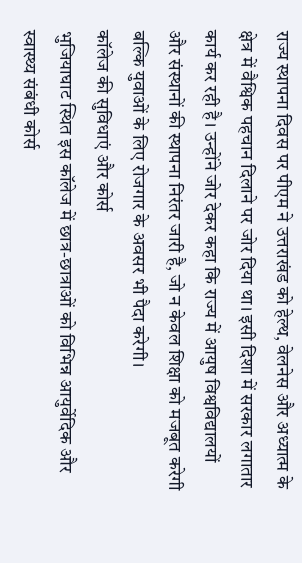राज्य स्थापना दिवस पर पीएम ने उत्तराखंड को हेल्थ, वेलनेस और अध्यात्म के क्षेत्र में वैश्विक पहचान दिलाने पर जोर दिया था। इसी दिशा में सरकार लगातार कार्य कर रही है। उन्होंने जोर देकर कहा कि राज्य में आयुष विश्वविद्यालयों और संस्थानों की स्थापना निरंतर जारी है, जो न केवल शिक्षा को मजबूत करेगी बल्कि युवाओं के लिए रोजगार के अवसर भी पैदा करेगी।
कॉलेज की सुविधाएं और कोर्स
भुजियाघाट स्थित इस कॉलेज में छात्र-छात्राओं को विभिन्न आयुर्वेदिक और स्वास्थ्य संबंधी कोर्स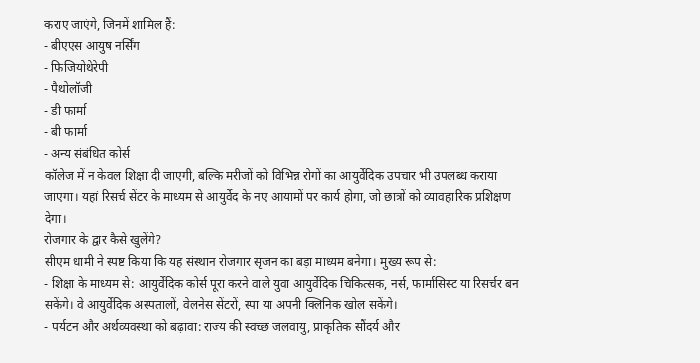कराए जाएंगे, जिनमें शामिल हैं:
- बीएएस आयुष नर्सिंग
- फिजियोथेरेपी
- पैथोलॉजी
- डी फार्मा
- बी फार्मा
- अन्य संबंधित कोर्स
कॉलेज में न केवल शिक्षा दी जाएगी, बल्कि मरीजों को विभिन्न रोगों का आयुर्वेदिक उपचार भी उपलब्ध कराया जाएगा। यहां रिसर्च सेंटर के माध्यम से आयुर्वेद के नए आयामों पर कार्य होगा, जो छात्रों को व्यावहारिक प्रशिक्षण देगा।
रोजगार के द्वार कैसे खुलेंगे?
सीएम धामी ने स्पष्ट किया कि यह संस्थान रोजगार सृजन का बड़ा माध्यम बनेगा। मुख्य रूप से:
- शिक्षा के माध्यम से: आयुर्वेदिक कोर्स पूरा करने वाले युवा आयुर्वेदिक चिकित्सक, नर्स, फार्मासिस्ट या रिसर्चर बन सकेंगे। वे आयुर्वेदिक अस्पतालों, वेलनेस सेंटरों, स्पा या अपनी क्लिनिक खोल सकेंगे।
- पर्यटन और अर्थव्यवस्था को बढ़ावा: राज्य की स्वच्छ जलवायु, प्राकृतिक सौंदर्य और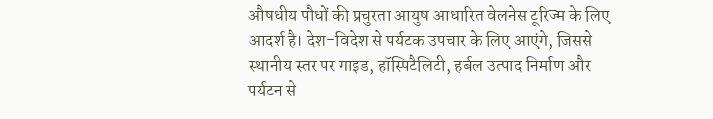औषधीय पौधों की प्रचुरता आयुष आधारित वेलनेस टूरिज्म के लिए आदर्श है। देश-विदेश से पर्यटक उपचार के लिए आएंगे, जिससे स्थानीय स्तर पर गाइड, हॉस्पिटैलिटी, हर्बल उत्पाद निर्माण और पर्यटन से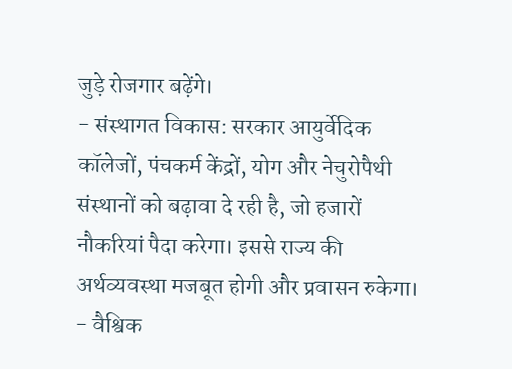जुड़े रोजगार बढ़ेंगे।
- संस्थागत विकास: सरकार आयुर्वेदिक कॉलेजों, पंचकर्म केंद्रों, योग और नेचुरोपैथी संस्थानों को बढ़ावा दे रही है, जो हजारों नौकरियां पैदा करेगा। इससे राज्य की अर्थव्यवस्था मजबूत होगी और प्रवासन रुकेगा।
- वैश्विक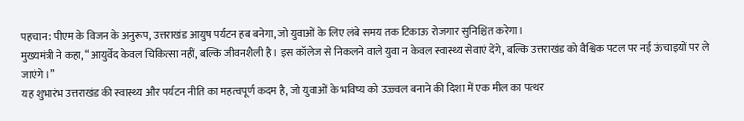पहचान: पीएम के विजन के अनुरूप, उत्तराखंड आयुष पर्यटन हब बनेगा, जो युवाओं के लिए लंबे समय तक टिकाऊ रोजगार सुनिश्चित करेगा।
मुख्यमंत्री ने कहा, “आयुर्वेद केवल चिकित्सा नहीं, बल्कि जीवनशैली है। इस कॉलेज से निकलने वाले युवा न केवल स्वास्थ्य सेवाएं देंगे, बल्कि उत्तराखंड को वैश्विक पटल पर नई ऊंचाइयों पर ले जाएंगे।”
यह शुभारंभ उत्तराखंड की स्वास्थ्य और पर्यटन नीति का महत्वपूर्ण कदम है, जो युवाओं के भविष्य को उज्ज्वल बनाने की दिशा में एक मील का पत्थर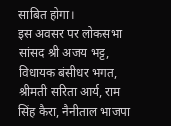साबित होगा।
इस अवसर पर लोकसभा सांसद श्री अजय भट्ट, विधायक बंसीधर भगत, श्रीमती सरिता आर्य, राम सिंह कैरा, नैनीताल भाजपा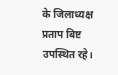के जिलाध्यक्ष प्रताप बिष्ट उपस्थित रहे।